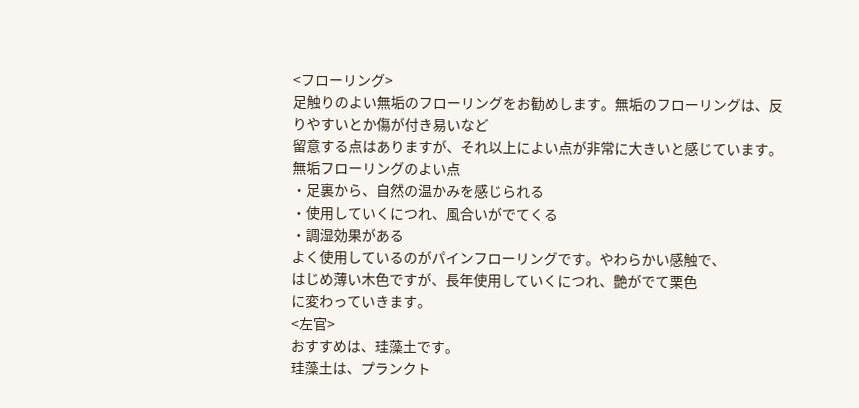<フローリング>
足触りのよい無垢のフローリングをお勧めします。無垢のフローリングは、反りやすいとか傷が付き易いなど
留意する点はありますが、それ以上によい点が非常に大きいと感じています。
無垢フローリングのよい点
・足裏から、自然の温かみを感じられる
・使用していくにつれ、風合いがでてくる
・調湿効果がある
よく使用しているのがパインフローリングです。やわらかい感触で、
はじめ薄い木色ですが、長年使用していくにつれ、艶がでて栗色
に変わっていきます。
<左官>
おすすめは、珪藻土です。
珪藻土は、プランクト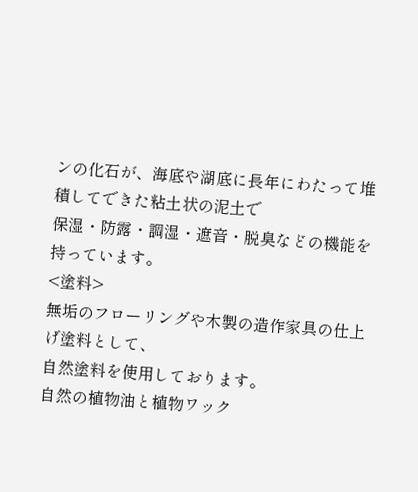ンの化石が、海底や湖底に長年にわたって堆積してできた粘土状の泥土で
保湿・防露・調湿・遮音・脱臭などの機能を持っています。
<塗料>
無垢のフローリングや木製の造作家具の仕上げ塗料として、
自然塗料を使用しております。
自然の植物油と植物ワック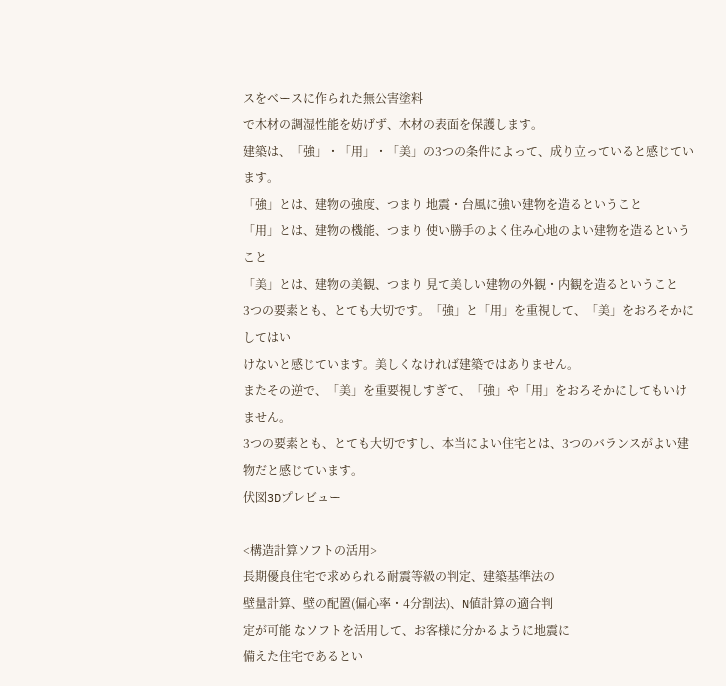スをベースに作られた無公害塗料
で木材の調湿性能を妨げず、木材の表面を保護します。
建築は、「強」・「用」・「美」の3つの条件によって、成り立っていると感じています。
「強」とは、建物の強度、つまり 地震・台風に強い建物を造るということ
「用」とは、建物の機能、つまり 使い勝手のよく住み心地のよい建物を造るということ
「美」とは、建物の美観、つまり 見て美しい建物の外観・内観を造るということ
3つの要素とも、とても大切です。「強」と「用」を重視して、「美」をおろそかにしてはい
けないと感じています。美しくなければ建築ではありません。
またその逆で、「美」を重要視しすぎて、「強」や「用」をおろそかにしてもいけません。
3つの要素とも、とても大切ですし、本当によい住宅とは、3つのバランスがよい建物だと感じています。
伏図3Dプレビュー

<構造計算ソフトの活用>
長期優良住宅で求められる耐震等級の判定、建築基準法の
壁量計算、壁の配置(偏心率・4分割法)、N値計算の適合判
定が可能 なソフトを活用して、お客様に分かるように地震に
備えた住宅であるとい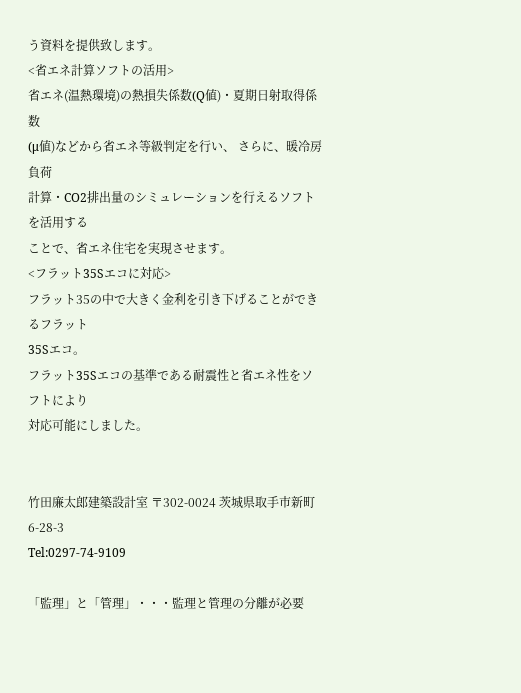う資料を提供致します。
<省エネ計算ソフトの活用>
省エネ(温熱環境)の熱損失係数(Q値)・夏期日射取得係数
(μ値)などから省エネ等級判定を行い、 さらに、暖冷房負荷
計算・CO2排出量のシミュレーションを行えるソフトを活用する
ことで、省エネ住宅を実現させます。
<フラット35Sエコに対応>
フラット35の中で大きく金利を引き下げることができるフラット
35Sエコ。
フラット35Sエコの基準である耐震性と省エネ性をソフトにより
対応可能にしました。


竹田廉太郎建築設計室 〒302-0024 茨城県取手市新町6-28-3
Tel:0297-74-9109

「監理」と「管理」・・・監理と管理の分離が必要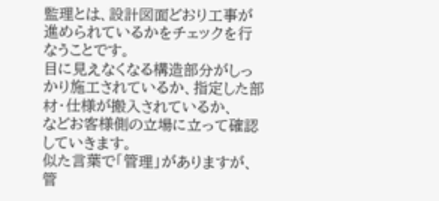監理とは、設計図面どおり工事が進められているかをチェックを行なうことです。
目に見えなくなる構造部分がしっかり施工されているか、指定した部材・仕様が搬入されているか、
などお客様側の立場に立って確認していきます。
似た言葉で「管理」がありますが、管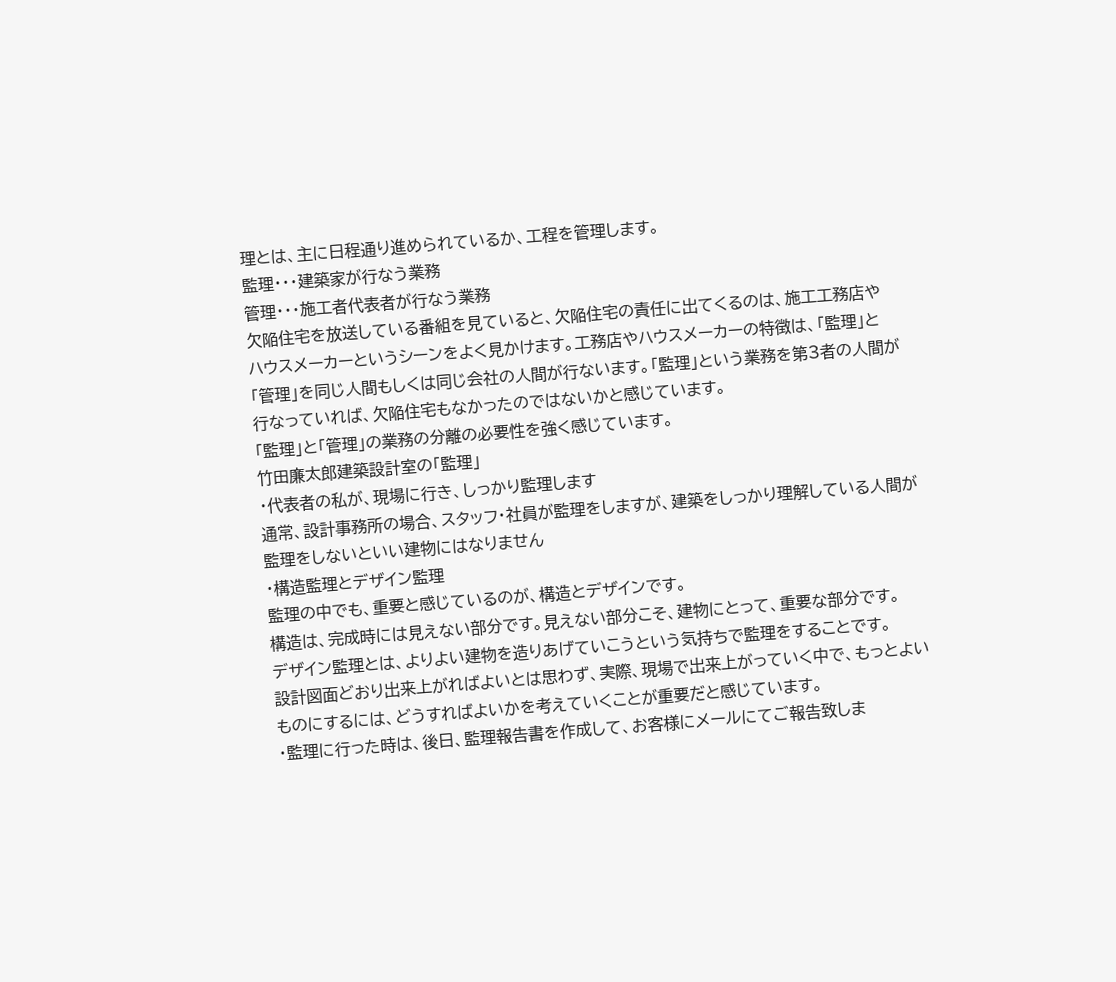理とは、主に日程通り進められているか、工程を管理します。
監理・・・建築家が行なう業務
管理・・・施工者代表者が行なう業務
欠陥住宅を放送している番組を見ていると、欠陥住宅の責任に出てくるのは、施工工務店や
ハウスメーカーというシーンをよく見かけます。工務店やハウスメーカーの特徴は、「監理」と
「管理」を同じ人間もしくは同じ会社の人間が行ないます。「監理」という業務を第3者の人間が
行なっていれば、欠陥住宅もなかったのではないかと感じています。
「監理」と「管理」の業務の分離の必要性を強く感じています。
竹田廉太郎建築設計室の「監理」
・代表者の私が、現場に行き、しっかり監理します
通常、設計事務所の場合、スタッフ・社員が監理をしますが、建築をしっかり理解している人間が
監理をしないといい建物にはなりません
・構造監理とデザイン監理
監理の中でも、重要と感じているのが、構造とデザインです。
構造は、完成時には見えない部分です。見えない部分こそ、建物にとって、重要な部分です。
デザイン監理とは、よりよい建物を造りあげていこうという気持ちで監理をすることです。
設計図面どおり出来上がればよいとは思わず、実際、現場で出来上がっていく中で、もっとよい
ものにするには、どうすればよいかを考えていくことが重要だと感じています。
・監理に行った時は、後日、監理報告書を作成して、お客様にメールにてご報告致しま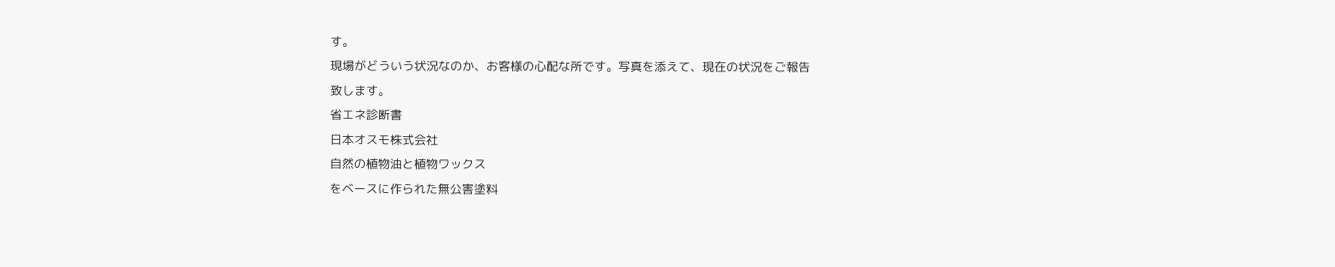す。
現場がどういう状況なのか、お客様の心配な所です。写真を添えて、現在の状況をご報告
致します。
省エネ診断書
日本オスモ株式会社
自然の植物油と植物ワックス
をベースに作られた無公害塗料